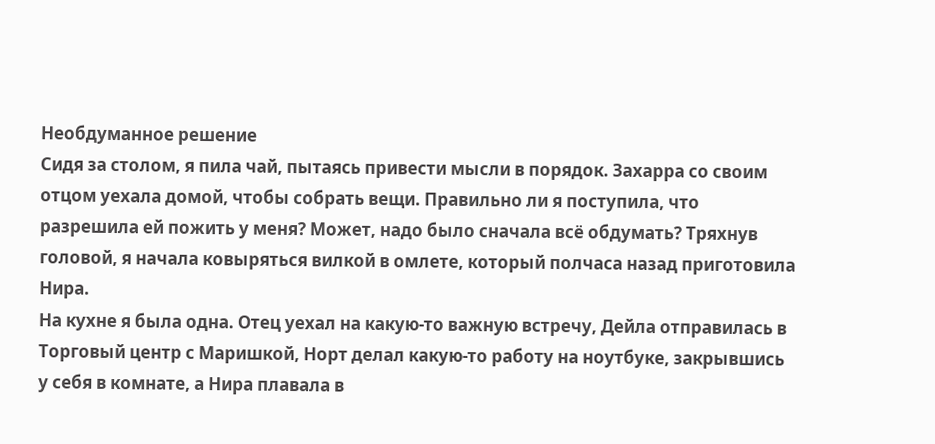Необдуманное решение
Сидя за столом, я пила чай, пытаясь привести мысли в порядок. Захарра со своим отцом уехала домой, чтобы собрать вещи. Правильно ли я поступила, что разрешила ей пожить у меня? Может, надо было сначала всё обдумать? Тряхнув головой, я начала ковыряться вилкой в омлете, который полчаса назад приготовила Нира.
На кухне я была одна. Отец уехал на какую-то важную встречу, Дейла отправилась в Торговый центр с Маришкой, Норт делал какую-то работу на ноутбуке, закрывшись у себя в комнате, а Нира плавала в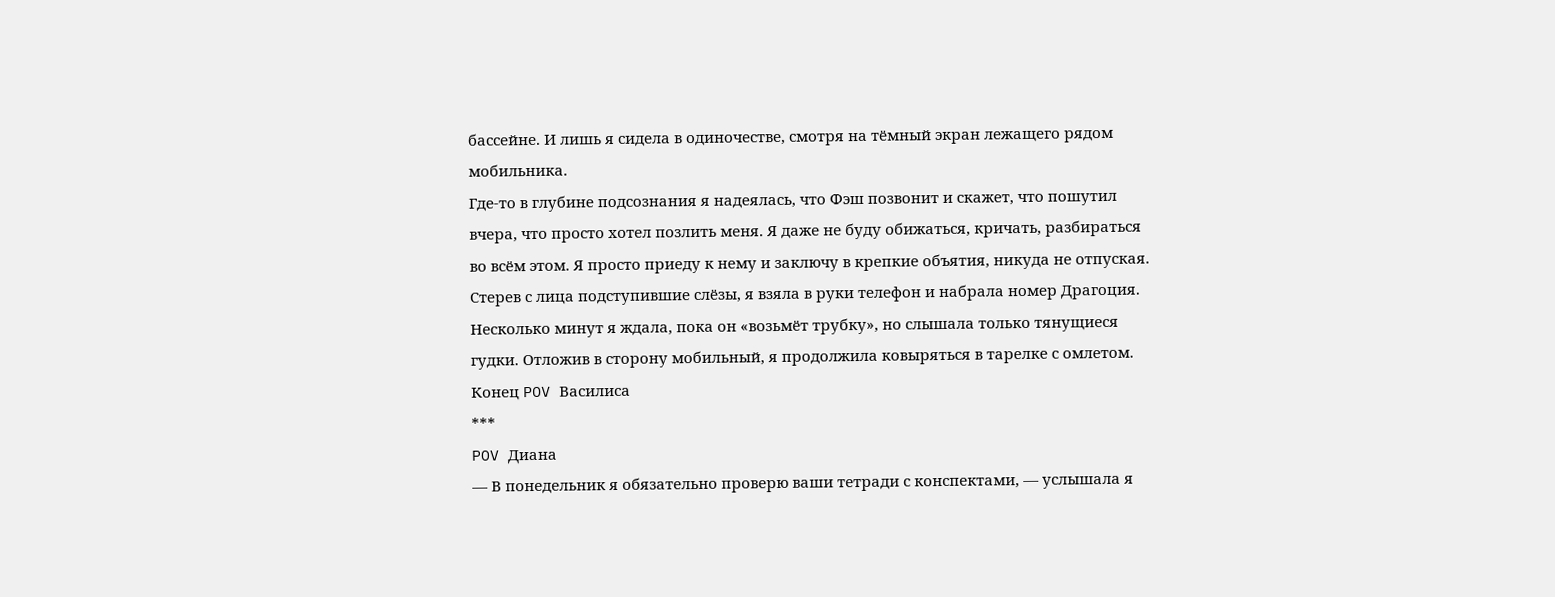бассейне. И лишь я сидела в одиночестве, смотря на тёмный экран лежащего рядом мобильника.
Где-то в глубине подсознания я надеялась, что Фэш позвонит и скажет, что пошутил вчера, что просто хотел позлить меня. Я даже не буду обижаться, кричать, разбираться во всём этом. Я просто приеду к нему и заключу в крепкие объятия, никуда не отпуская. Стерев с лица подступившие слёзы, я взяла в руки телефон и набрала номер Драгоция. Несколько минут я ждала, пока он «возьмёт трубку», но слышала только тянущиеся гудки. Отложив в сторону мобильный, я продолжила ковыряться в тарелке с омлетом.
Конец POV Василиса
***
POV Диана
— В понедельник я обязательно проверю ваши тетради с конспектами, — услышала я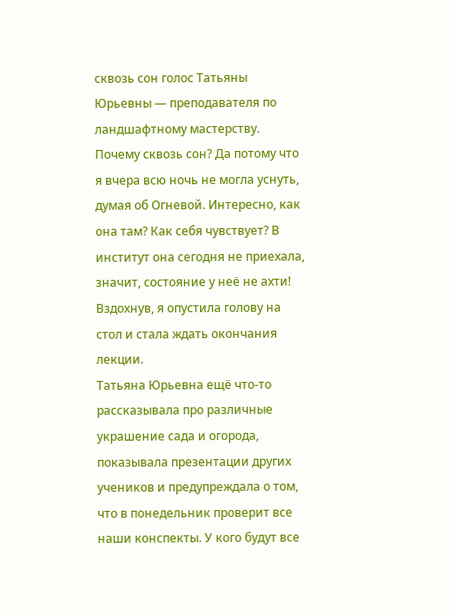сквозь сон голос Татьяны Юрьевны — преподавателя по ландшафтному мастерству.
Почему сквозь сон? Да потому что я вчера всю ночь не могла уснуть, думая об Огневой. Интересно, как она там? Как себя чувствует? В институт она сегодня не приехала, значит, состояние у неё не ахти! Вздохнув, я опустила голову на стол и стала ждать окончания лекции.
Татьяна Юрьевна ещё что-то рассказывала про различные украшение сада и огорода, показывала презентации других учеников и предупреждала о том, что в понедельник проверит все наши конспекты. У кого будут все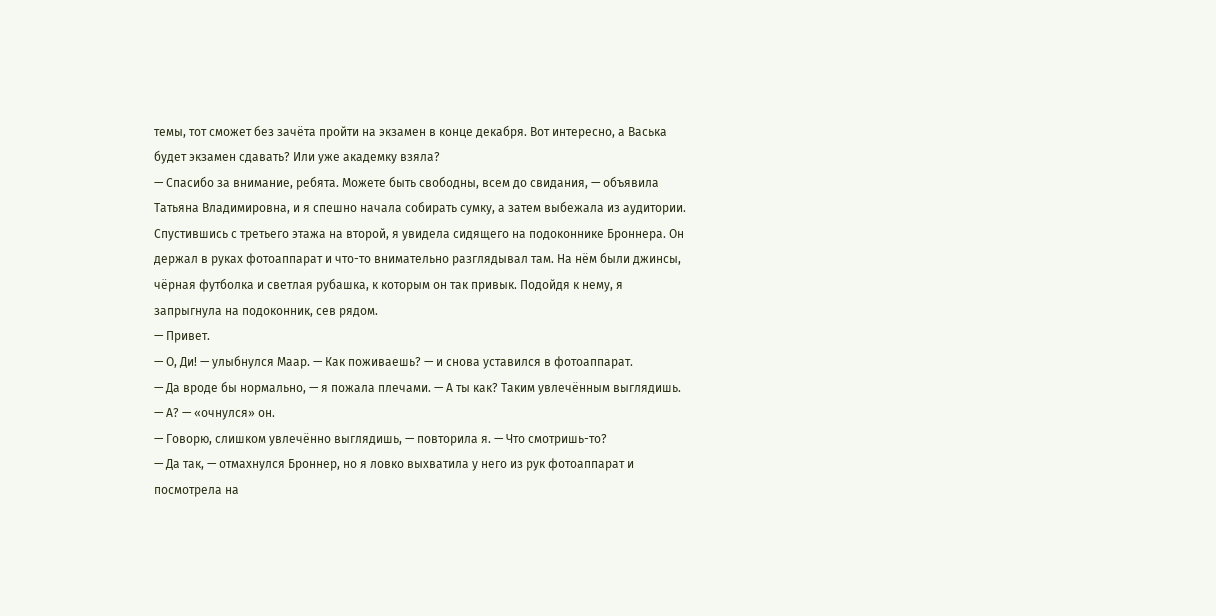темы, тот сможет без зачёта пройти на экзамен в конце декабря. Вот интересно, а Васька будет экзамен сдавать? Или уже академку взяла?
— Спасибо за внимание, ребята. Можете быть свободны, всем до свидания, — объявила Татьяна Владимировна, и я спешно начала собирать сумку, а затем выбежала из аудитории.
Спустившись с третьего этажа на второй, я увидела сидящего на подоконнике Броннера. Он держал в руках фотоаппарат и что-то внимательно разглядывал там. На нём были джинсы, чёрная футболка и светлая рубашка, к которым он так привык. Подойдя к нему, я запрыгнула на подоконник, сев рядом.
— Привет.
— О, Ди! — улыбнулся Маар. — Как поживаешь? — и снова уставился в фотоаппарат.
— Да вроде бы нормально, — я пожала плечами. — А ты как? Таким увлечённым выглядишь.
— А? — «очнулся» он.
— Говорю, слишком увлечённо выглядишь, — повторила я. — Что смотришь-то?
— Да так, — отмахнулся Броннер, но я ловко выхватила у него из рук фотоаппарат и посмотрела на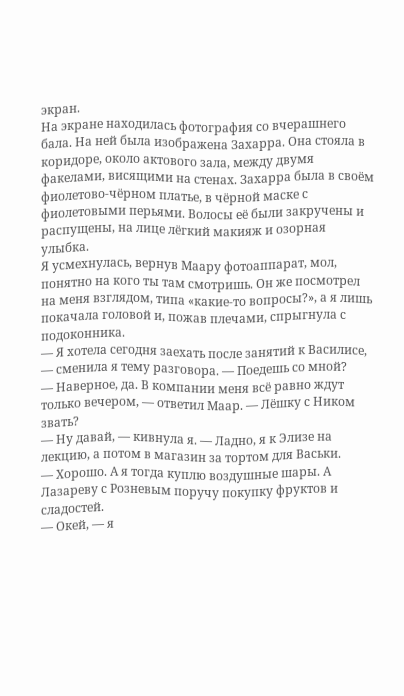экран.
На экране находилась фотография со вчерашнего бала. На ней была изображена Захарра. Она стояла в коридоре, около актового зала, между двумя факелами, висящими на стенах. Захарра была в своём фиолетово-чёрном платье, в чёрной маске с фиолетовыми перьями. Волосы её были закручены и распущены, на лице лёгкий макияж и озорная улыбка.
Я усмехнулась, вернув Маару фотоаппарат, мол, понятно на кого ты там смотришь. Он же посмотрел на меня взглядом, типа «какие-то вопросы?», а я лишь покачала головой и, пожав плечами, спрыгнула с подоконника.
— Я хотела сегодня заехать после занятий к Василисе, — сменила я тему разговора. — Поедешь со мной?
— Наверное, да. В компании меня всё равно ждут только вечером, — ответил Маар. — Лёшку с Ником звать?
— Ну давай, — кивнула я. — Ладно, я к Элизе на лекцию, а потом в магазин за тортом для Васьки.
— Хорошо. А я тогда куплю воздушные шары. А Лазареву с Розневым поручу покупку фруктов и сладостей.
— Окей, — я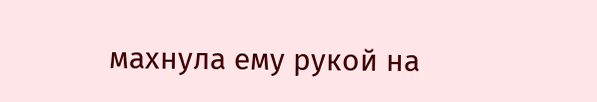махнула ему рукой на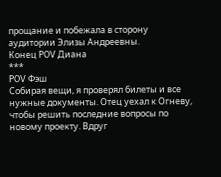прощание и побежала в сторону аудитории Элизы Андреевны.
Конец POV Диана
***
POV Фэш
Собирая вещи, я проверял билеты и все нужные документы. Отец уехал к Огневу, чтобы решить последние вопросы по новому проекту. Вдруг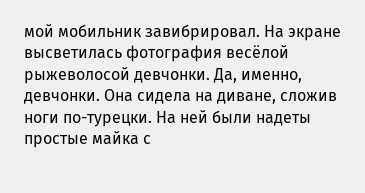мой мобильник завибрировал. На экране высветилась фотография весёлой рыжеволосой девчонки. Да, именно, девчонки. Она сидела на диване, сложив ноги по-турецки. На ней были надеты простые майка с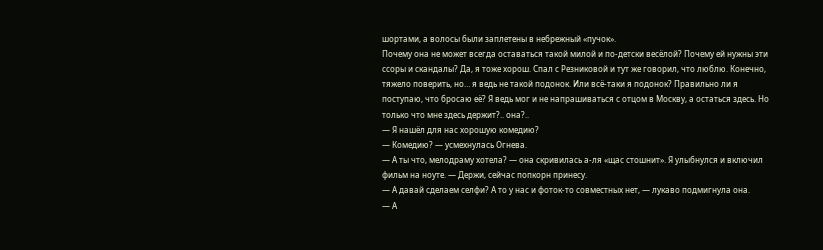шортами, а волосы были заплетены в небрежный «пучок».
Почему она не может всегда оставаться такой милой и по-детски весёлой? Почему ей нужны эти ссоры и скандалы? Да, я тоже хорош. Спал с Резниковой и тут же говорил, что люблю. Конечно, тяжело поверить, но… я ведь не такой подонок. Или всё-таки я подонок? Правильно ли я поступаю, что бросаю её? Я ведь мог и не напрашиваться с отцом в Москву, а остаться здесь. Но только что мне здесь держит?.. она?..
— Я нашёл для нас хорошую комедию?
— Комедию? — усмехнулась Огнева.
— А ты что, мелодраму хотела? — она скривилась а-ля «щас стошнит». Я улыбнулся и включил фильм на ноуте. — Держи, сейчас попкорн принесу.
— А давай сделаем селфи? А то у нас и фоток-то совместных нет, — лукаво подмигнула она.
— А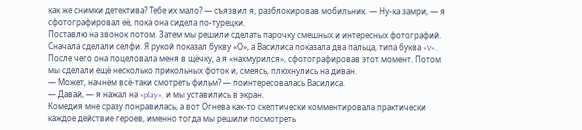как же снимки детектива? Тебе их мало? — съязвил я, разблокировав мобильник. — Ну-ка замри, — я сфотографировал её, пока она сидела по-турецки.
Поставлю на звонок потом. Затем мы решили сделать парочку смешных и интересных фотографий. Сначала сделали селфи. Я рукой показал букву «О», а Василиса показала два пальца, типа буква «V». После чего она поцеловала меня в щёчку, а я «нахмурился», сфотографировав этот момент. Потом мы сделали ещё несколько прикольных фоток и, смеясь, плюхнулись на диван.
— Может, начнём всё-таки смотреть фильм? — поинтересовалась Василиса.
— Давай, — я нажал на «play», и мы уставились в экран.
Комедия мне сразу понравилась, а вот Огнева как-то скептически комментировала практически каждое действие героев, именно тогда мы решили посмотреть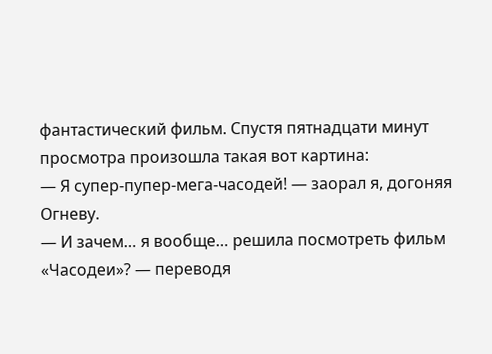фантастический фильм. Спустя пятнадцати минут просмотра произошла такая вот картина:
— Я супер-пупер-мега-часодей! — заорал я, догоняя Огневу.
— И зачем… я вообще… решила посмотреть фильм «Часодеи»? — переводя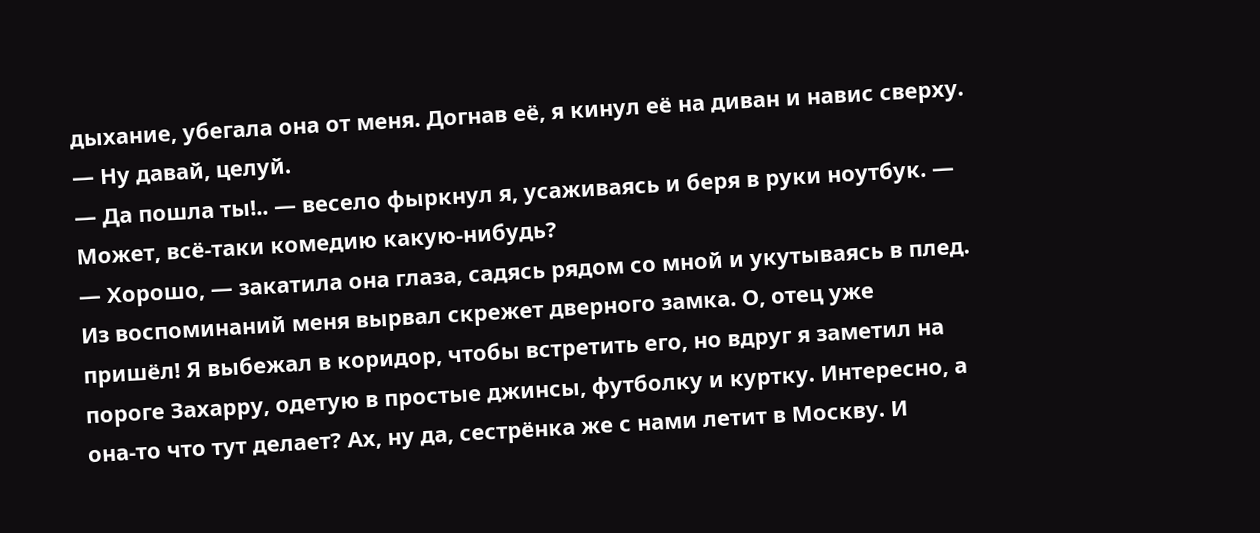дыхание, убегала она от меня. Догнав её, я кинул её на диван и навис сверху. — Ну давай, целуй.
— Да пошла ты!.. — весело фыркнул я, усаживаясь и беря в руки ноутбук. — Может, всё-таки комедию какую-нибудь?
— Хорошо, — закатила она глаза, садясь рядом со мной и укутываясь в плед.
Из воспоминаний меня вырвал скрежет дверного замка. О, отец уже пришёл! Я выбежал в коридор, чтобы встретить его, но вдруг я заметил на пороге Захарру, одетую в простые джинсы, футболку и куртку. Интересно, а она-то что тут делает? Ах, ну да, сестрёнка же с нами летит в Москву. И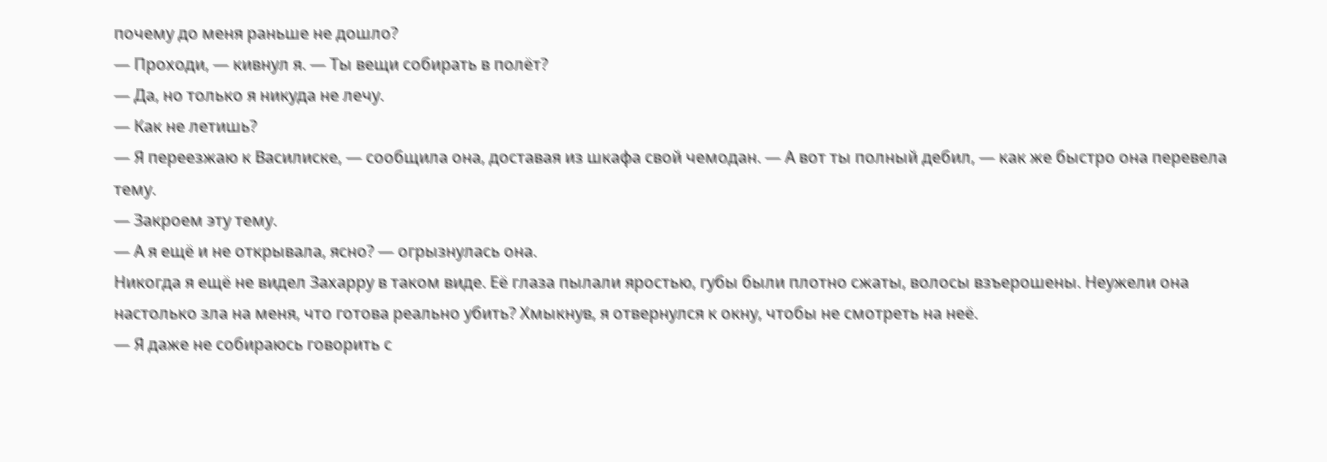почему до меня раньше не дошло?
— Проходи, — кивнул я. — Ты вещи собирать в полёт?
— Да, но только я никуда не лечу.
— Как не летишь?
— Я переезжаю к Василиске, — сообщила она, доставая из шкафа свой чемодан. — А вот ты полный дебил, — как же быстро она перевела тему.
— Закроем эту тему.
— А я ещё и не открывала, ясно? — огрызнулась она.
Никогда я ещё не видел Захарру в таком виде. Её глаза пылали яростью, губы были плотно сжаты, волосы взъерошены. Неужели она настолько зла на меня, что готова реально убить? Хмыкнув, я отвернулся к окну, чтобы не смотреть на неё.
— Я даже не собираюсь говорить с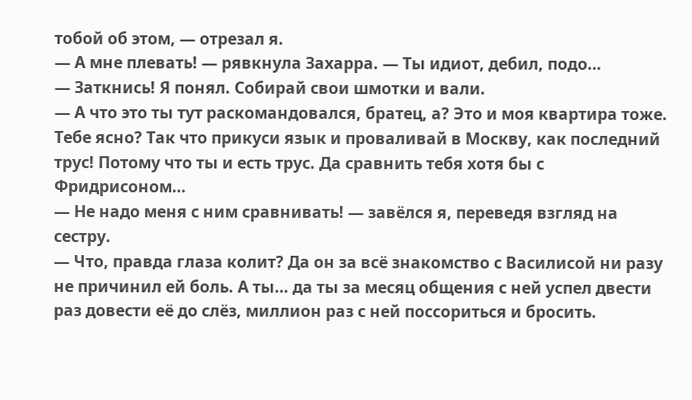тобой об этом, — отрезал я.
— А мне плевать! — рявкнула Захарра. — Ты идиот, дебил, подо…
— Заткнись! Я понял. Собирай свои шмотки и вали.
— А что это ты тут раскомандовался, братец, а? Это и моя квартира тоже. Тебе ясно? Так что прикуси язык и проваливай в Москву, как последний трус! Потому что ты и есть трус. Да сравнить тебя хотя бы с Фридрисоном…
— Не надо меня с ним сравнивать! — завёлся я, переведя взгляд на сестру.
— Что, правда глаза колит? Да он за всё знакомство с Василисой ни разу не причинил ей боль. А ты… да ты за месяц общения с ней успел двести раз довести её до слёз, миллион раз с ней поссориться и бросить.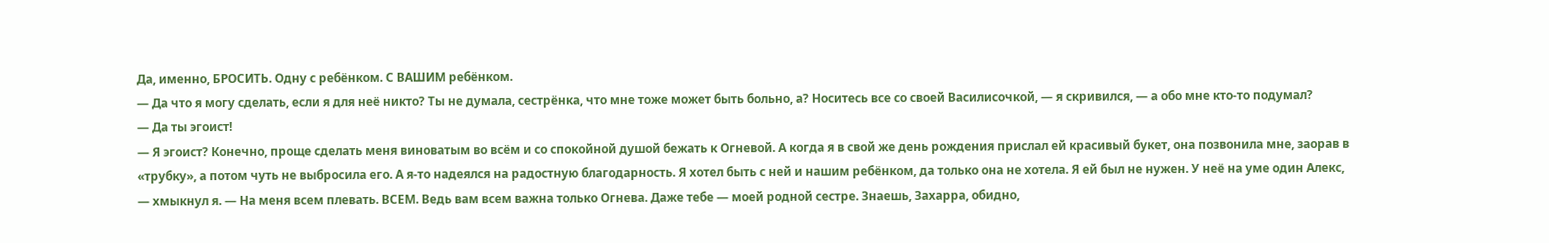Да, именно, БРОСИТЬ. Одну с ребёнком. С ВАШИМ ребёнком.
— Да что я могу сделать, если я для неё никто? Ты не думала, сестрёнка, что мне тоже может быть больно, а? Носитесь все со своей Василисочкой, — я скривился, — а обо мне кто-то подумал?
— Да ты эгоист!
— Я эгоист? Конечно, проще сделать меня виноватым во всём и со спокойной душой бежать к Огневой. А когда я в свой же день рождения прислал ей красивый букет, она позвонила мне, заорав в «трубку», а потом чуть не выбросила его. А я-то надеялся на радостную благодарность. Я хотел быть с ней и нашим ребёнком, да только она не хотела. Я ей был не нужен. У неё на уме один Алекс, — хмыкнул я. — На меня всем плевать. ВСЕМ. Ведь вам всем важна только Огнева. Даже тебе — моей родной сестре. Знаешь, Захарра, обидно,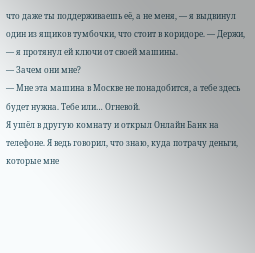что даже ты поддерживаешь её, а не меня, — я выдвинул один из ящиков тумбочки, что стоит в коридоре. — Держи, — я протянул ей ключи от своей машины.
— Зачем они мне?
— Мне эта машина в Москве не понадобится, а тебе здесь будет нужна. Тебе или… Огневой.
Я ушёл в другую комнату и открыл Онлайн Банк на телефоне. Я ведь говорил, что знаю, куда потрачу деньги, которые мне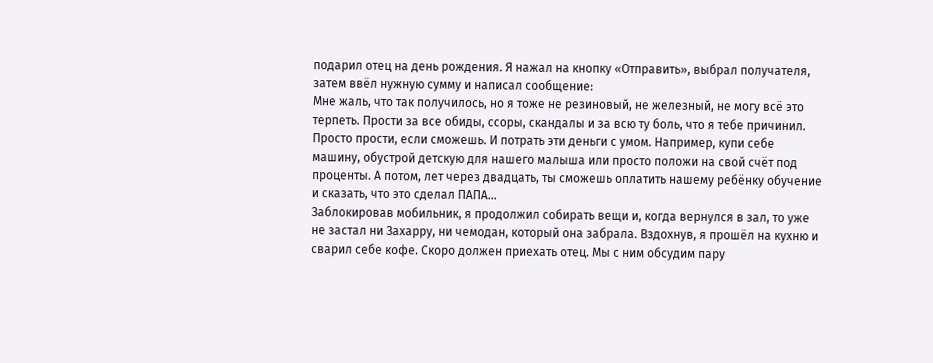подарил отец на день рождения. Я нажал на кнопку «Отправить», выбрал получателя, затем ввёл нужную сумму и написал сообщение:
Мне жаль, что так получилось, но я тоже не резиновый, не железный, не могу всё это терпеть. Прости за все обиды, ссоры, скандалы и за всю ту боль, что я тебе причинил. Просто прости, если сможешь. И потрать эти деньги с умом. Например, купи себе машину, обустрой детскую для нашего малыша или просто положи на свой счёт под проценты. А потом, лет через двадцать, ты сможешь оплатить нашему ребёнку обучение и сказать, что это сделал ПАПА…
Заблокировав мобильник, я продолжил собирать вещи и, когда вернулся в зал, то уже не застал ни Захарру, ни чемодан, который она забрала. Вздохнув, я прошёл на кухню и сварил себе кофе. Скоро должен приехать отец. Мы с ним обсудим пару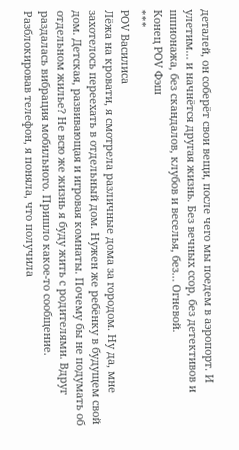деталей, он соберёт свои вещи, после чего мы поедем в аэропорт. И улетим… и начнётся другая жизнь. Без вечных ссор, без детективов и шпионажа, без скандалов, клубов и веселья, без… Огневой.
Конец POV Фэш
***
POV Василиса
Лёжа на кровати, я смотрела различные дома за городом. Ну да, мне захотелось переехать в отдельный дом. Нужен же ребёнку в будущем свой дом. Детская, развивающая и игровая комнаты. Почему бы не подумать об отдельном жилье? Не всю же жизнь я буду жить с родителями. Вдруг раздалась вибрация мобильного. Пришло какое-то сообщение. Разблокировав телефон, я поняла, что получила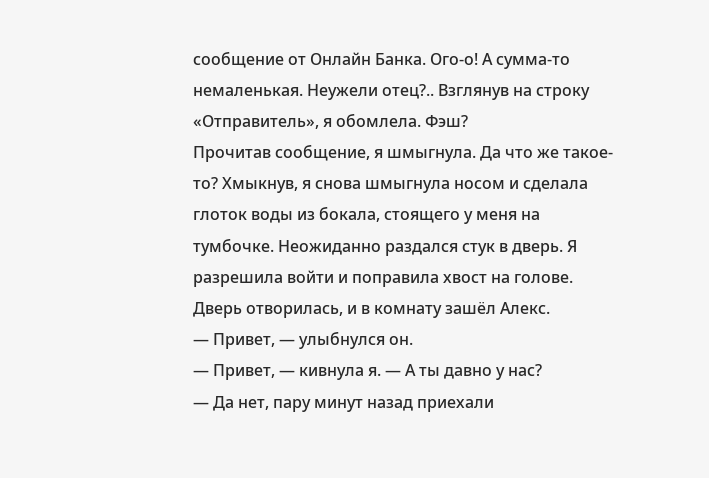сообщение от Онлайн Банка. Ого-о! А сумма-то немаленькая. Неужели отец?.. Взглянув на строку «Отправитель», я обомлела. Фэш?
Прочитав сообщение, я шмыгнула. Да что же такое-то? Хмыкнув, я снова шмыгнула носом и сделала глоток воды из бокала, стоящего у меня на тумбочке. Неожиданно раздался стук в дверь. Я разрешила войти и поправила хвост на голове. Дверь отворилась, и в комнату зашёл Алекс.
— Привет, — улыбнулся он.
— Привет, — кивнула я. — А ты давно у нас?
— Да нет, пару минут назад приехали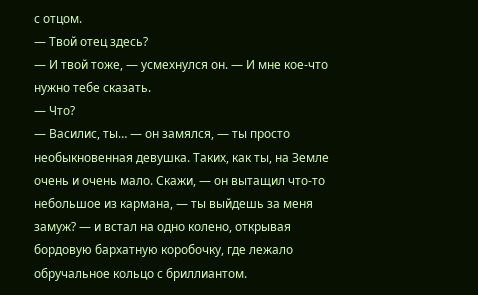с отцом.
— Твой отец здесь?
— И твой тоже, — усмехнулся он. — И мне кое-что нужно тебе сказать.
— Что?
— Василис, ты… — он замялся, — ты просто необыкновенная девушка. Таких, как ты, на Земле очень и очень мало. Скажи, — он вытащил что-то небольшое из кармана, — ты выйдешь за меня замуж? — и встал на одно колено, открывая бордовую бархатную коробочку, где лежало обручальное кольцо с бриллиантом.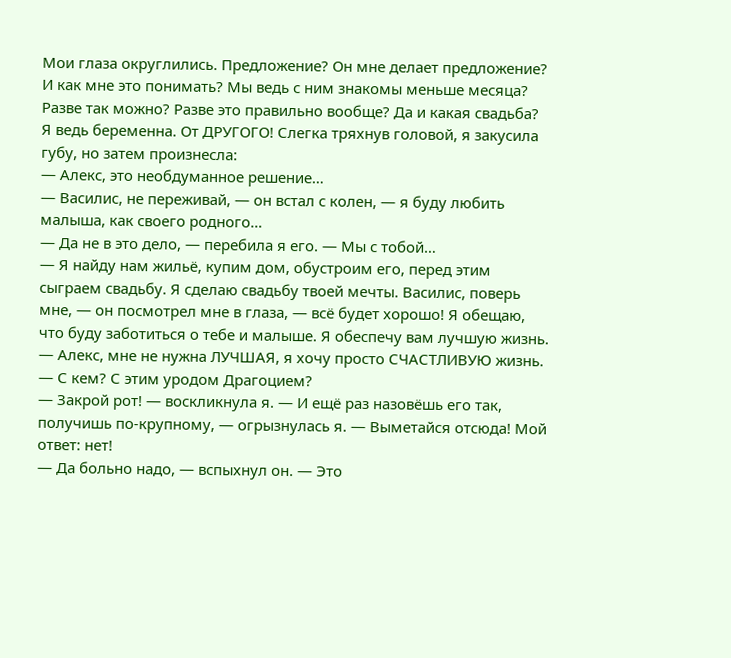Мои глаза округлились. Предложение? Он мне делает предложение? И как мне это понимать? Мы ведь с ним знакомы меньше месяца? Разве так можно? Разве это правильно вообще? Да и какая свадьба? Я ведь беременна. От ДРУГОГО! Слегка тряхнув головой, я закусила губу, но затем произнесла:
— Алекс, это необдуманное решение…
— Василис, не переживай, — он встал с колен, — я буду любить малыша, как своего родного…
— Да не в это дело, — перебила я его. — Мы с тобой…
— Я найду нам жильё, купим дом, обустроим его, перед этим сыграем свадьбу. Я сделаю свадьбу твоей мечты. Василис, поверь мне, — он посмотрел мне в глаза, — всё будет хорошо! Я обещаю, что буду заботиться о тебе и малыше. Я обеспечу вам лучшую жизнь.
— Алекс, мне не нужна ЛУЧШАЯ, я хочу просто СЧАСТЛИВУЮ жизнь.
— С кем? С этим уродом Драгоцием?
— Закрой рот! — воскликнула я. — И ещё раз назовёшь его так, получишь по-крупному, — огрызнулась я. — Выметайся отсюда! Мой ответ: нет!
— Да больно надо, — вспыхнул он. — Это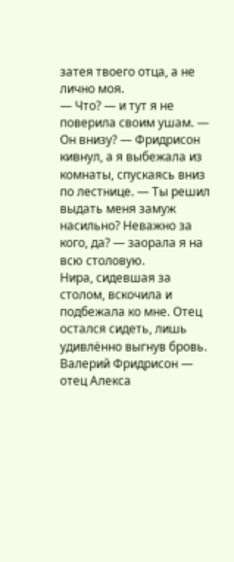затея твоего отца, а не лично моя.
— Что? — и тут я не поверила своим ушам. — Он внизу? — Фридрисон кивнул, а я выбежала из комнаты, спускаясь вниз по лестнице. — Ты решил выдать меня замуж насильно? Неважно за кого, да? — заорала я на всю столовую.
Нира, сидевшая за столом, вскочила и подбежала ко мне. Отец остался сидеть, лишь удивлённо выгнув бровь. Валерий Фридрисон — отец Алекса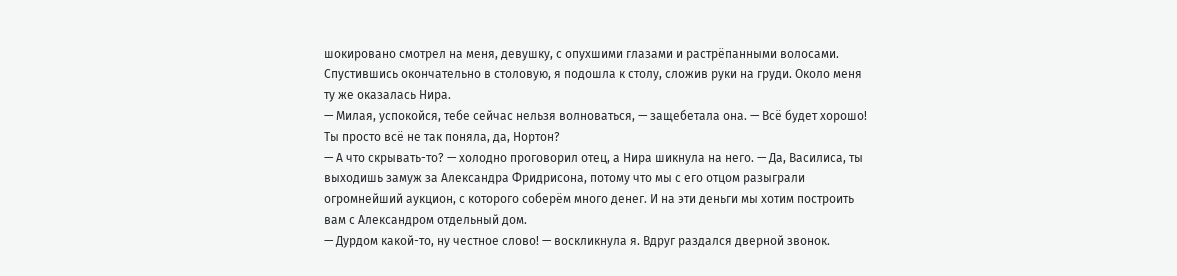шокировано смотрел на меня, девушку, с опухшими глазами и растрёпанными волосами. Спустившись окончательно в столовую, я подошла к столу, сложив руки на груди. Около меня ту же оказалась Нира.
— Милая, успокойся, тебе сейчас нельзя волноваться, — защебетала она. — Всё будет хорошо! Ты просто всё не так поняла, да, Нортон?
— А что скрывать-то? — холодно проговорил отец, а Нира шикнула на него. — Да, Василиса, ты выходишь замуж за Александра Фридрисона, потому что мы с его отцом разыграли огромнейший аукцион, с которого соберём много денег. И на эти деньги мы хотим построить вам с Александром отдельный дом.
— Дурдом какой-то, ну честное слово! — воскликнула я. Вдруг раздался дверной звонок.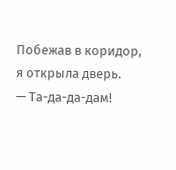Побежав в коридор, я открыла дверь.
— Та-да-да-дам!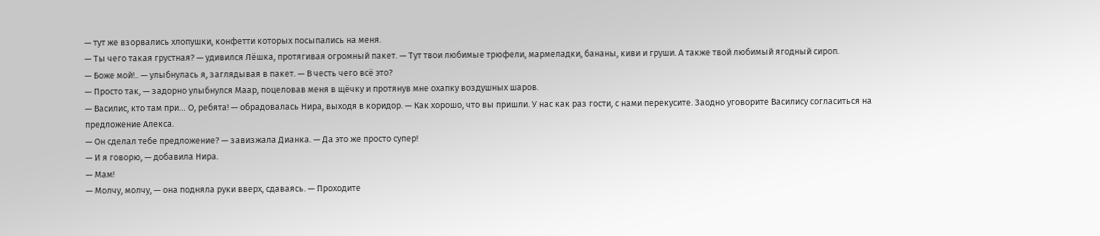— тут же взорвались хлопушки, конфетти которых посыпались на меня.
— Ты чего такая грустная? — удивился Лёшка, протягивая огромный пакет. — Тут твои любимые трюфели, мармеладки, бананы, киви и груши. А также твой любимый ягодный сироп.
— Боже мой!.. — улыбнулась я, заглядывая в пакет. — В честь чего всё это?
— Просто так, — задорно улыбнулся Маар, поцеловав меня в щёчку и протянув мне охапку воздушных шаров.
— Василис, кто там при… О, ребята! — обрадовалась Нира, выходя в коридор. — Как хорошо, что вы пришли. У нас как раз гости, с нами перекусите. Заодно уговорите Василису согласиться на предложение Алекса.
— Он сделал тебе предложение? — завизжала Дианка. — Да это же просто супер!
— И я говорю, — добавила Нира.
— Мам!
— Молчу, молчу, — она подняла руки вверх, сдаваясь. — Проходите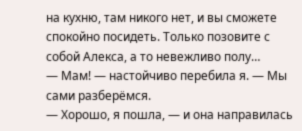на кухню, там никого нет, и вы сможете спокойно посидеть. Только позовите с собой Алекса, а то невежливо полу…
— Мам! — настойчиво перебила я. — Мы сами разберёмся.
— Хорошо, я пошла, — и она направилась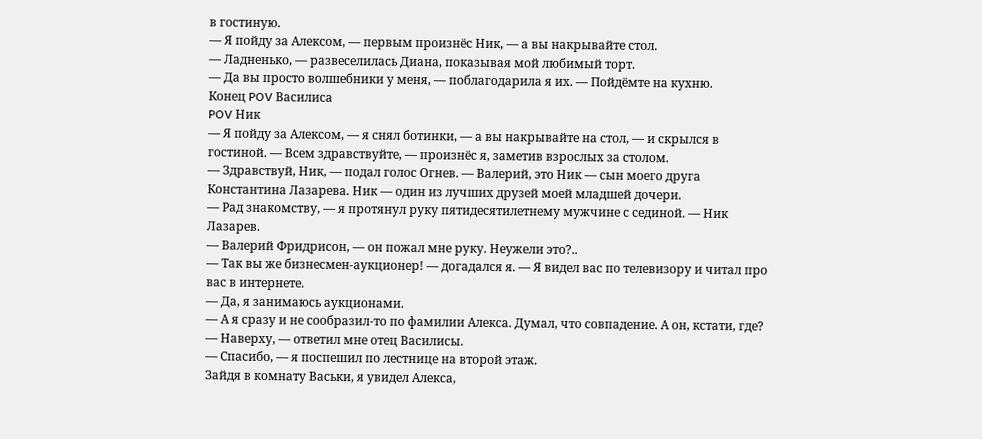в гостиную.
— Я пойду за Алексом, — первым произнёс Ник, — а вы накрывайте стол.
— Ладненько, — развеселилась Диана, показывая мой любимый торт.
— Да вы просто волшебники у меня, — поблагодарила я их. — Пойдёмте на кухню.
Конец POV Василиса
POV Ник
— Я пойду за Алексом, — я снял ботинки, — а вы накрывайте на стол, — и скрылся в гостиной. — Всем здравствуйте, — произнёс я, заметив взрослых за столом.
— Здравствуй, Ник, — подал голос Огнев. — Валерий, это Ник — сын моего друга Константина Лазарева. Ник — один из лучших друзей моей младшей дочери.
— Рад знакомству, — я протянул руку пятидесятилетнему мужчине с сединой. — Ник Лазарев.
— Валерий Фридрисон, — он пожал мне руку. Неужели это?..
— Так вы же бизнесмен-аукционер! — догадался я. — Я видел вас по телевизору и читал про вас в интернете.
— Да, я занимаюсь аукционами.
— А я сразу и не сообразил-то по фамилии Алекса. Думал, что совпадение. А он, кстати, где?
— Наверху, — ответил мне отец Василисы.
— Спасибо, — я поспешил по лестнице на второй этаж.
Зайдя в комнату Васьки, я увидел Алекса,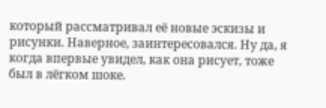который рассматривал её новые эскизы и рисунки. Наверное, заинтересовался. Ну да, я когда впервые увидел, как она рисует, тоже был в лёгком шоке.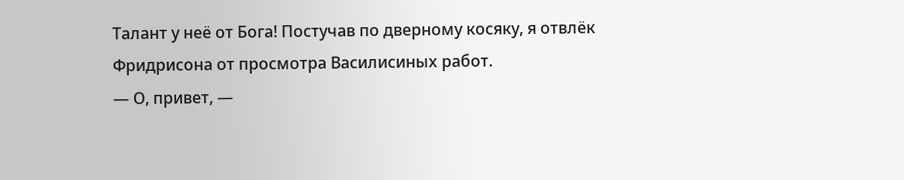Талант у неё от Бога! Постучав по дверному косяку, я отвлёк Фридрисона от просмотра Василисиных работ.
— О, привет, —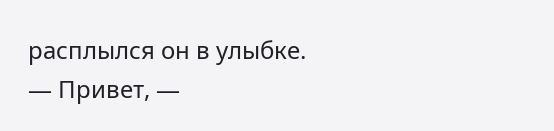расплылся он в улыбке.
— Привет, —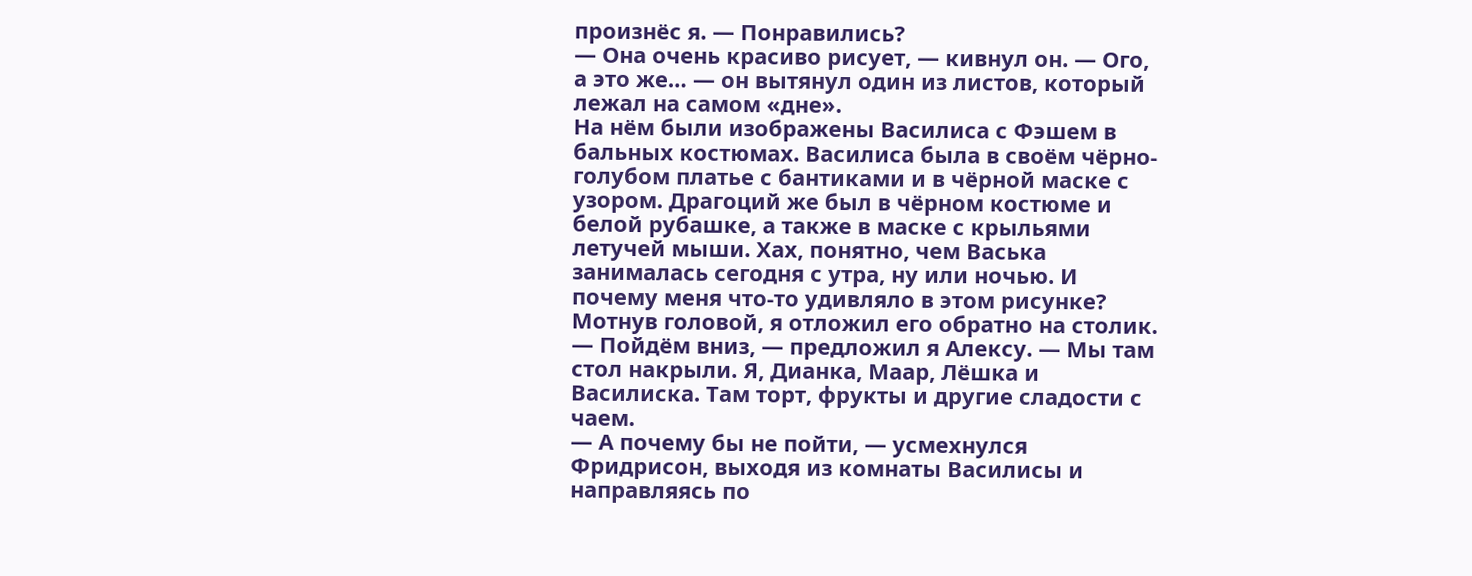произнёс я. — Понравились?
— Она очень красиво рисует, — кивнул он. — Ого, а это же… — он вытянул один из листов, который лежал на самом «дне».
На нём были изображены Василиса с Фэшем в бальных костюмах. Василиса была в своём чёрно-голубом платье с бантиками и в чёрной маске с узором. Драгоций же был в чёрном костюме и белой рубашке, а также в маске с крыльями летучей мыши. Хах, понятно, чем Васька занималась сегодня с утра, ну или ночью. И почему меня что-то удивляло в этом рисунке? Мотнув головой, я отложил его обратно на столик.
— Пойдём вниз, — предложил я Алексу. — Мы там стол накрыли. Я, Дианка, Маар, Лёшка и Василиска. Там торт, фрукты и другие сладости с чаем.
— А почему бы не пойти, — усмехнулся Фридрисон, выходя из комнаты Василисы и направляясь по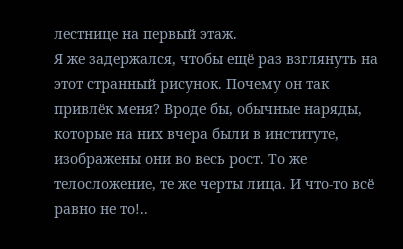лестнице на первый этаж.
Я же задержался, чтобы ещё раз взглянуть на этот странный рисунок. Почему он так привлёк меня? Вроде бы, обычные наряды, которые на них вчера были в институте, изображены они во весь рост. То же телосложение, те же черты лица. И что-то всё равно не то!..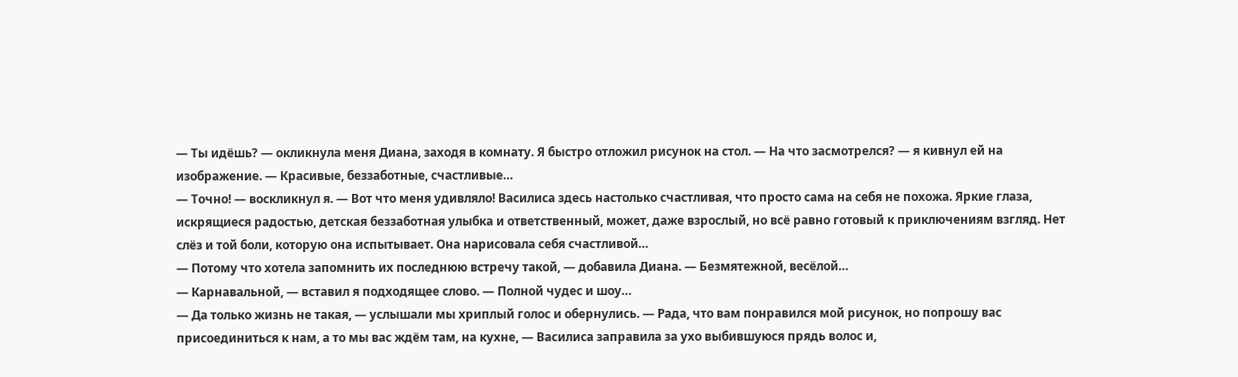— Ты идёшь? — окликнула меня Диана, заходя в комнату. Я быстро отложил рисунок на стол. — На что засмотрелся? — я кивнул ей на изображение. — Красивые, беззаботные, счастливые…
— Точно! — воскликнул я. — Вот что меня удивляло! Василиса здесь настолько счастливая, что просто сама на себя не похожа. Яркие глаза, искрящиеся радостью, детская беззаботная улыбка и ответственный, может, даже взрослый, но всё равно готовый к приключениям взгляд. Нет слёз и той боли, которую она испытывает. Она нарисовала себя счастливой…
— Потому что хотела запомнить их последнюю встречу такой, — добавила Диана. — Безмятежной, весёлой…
— Карнавальной, — вставил я подходящее слово. — Полной чудес и шоу…
— Да только жизнь не такая, — услышали мы хриплый голос и обернулись. — Рада, что вам понравился мой рисунок, но попрошу вас присоединиться к нам, а то мы вас ждём там, на кухне, — Василиса заправила за ухо выбившуюся прядь волос и,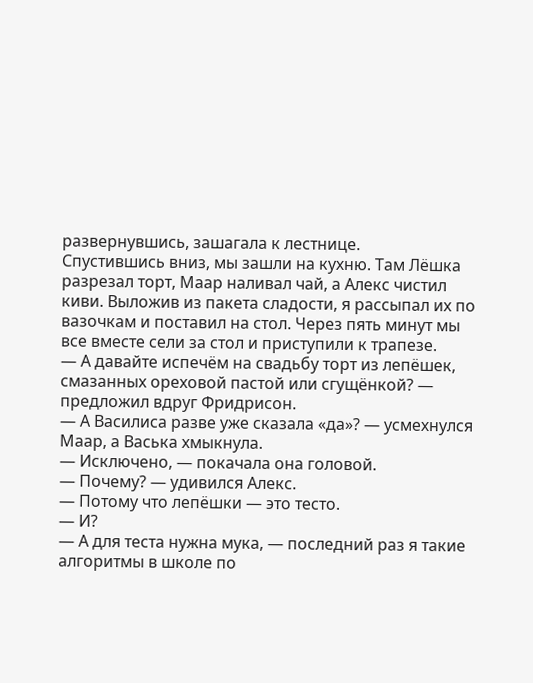развернувшись, зашагала к лестнице.
Спустившись вниз, мы зашли на кухню. Там Лёшка разрезал торт, Маар наливал чай, а Алекс чистил киви. Выложив из пакета сладости, я рассыпал их по вазочкам и поставил на стол. Через пять минут мы все вместе сели за стол и приступили к трапезе.
— А давайте испечём на свадьбу торт из лепёшек, смазанных ореховой пастой или сгущёнкой? — предложил вдруг Фридрисон.
— А Василиса разве уже сказала «да»? — усмехнулся Маар, а Васька хмыкнула.
— Исключено, — покачала она головой.
— Почему? — удивился Алекс.
— Потому что лепёшки — это тесто.
— И?
— А для теста нужна мука, — последний раз я такие алгоритмы в школе по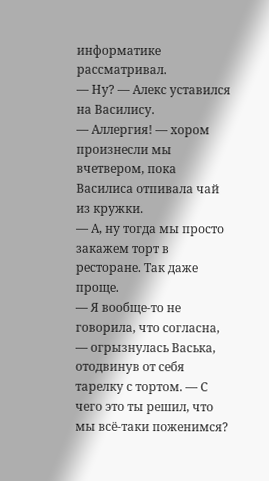информатике рассматривал.
— Ну? — Алекс уставился на Василису.
— Аллергия! — хором произнесли мы вчетвером, пока Василиса отпивала чай из кружки.
— А, ну тогда мы просто закажем торт в ресторане. Так даже проще.
— Я вообще-то не говорила, что согласна, — огрызнулась Васька, отодвинув от себя тарелку с тортом. — С чего это ты решил, что мы всё-таки поженимся?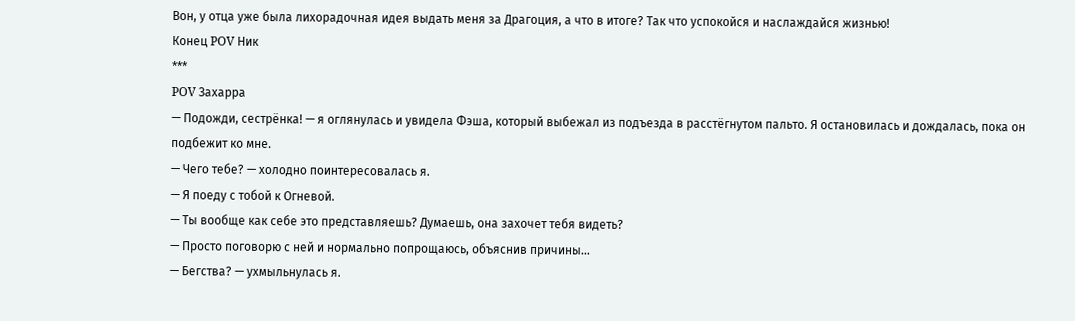Вон, у отца уже была лихорадочная идея выдать меня за Драгоция, а что в итоге? Так что успокойся и наслаждайся жизнью!
Конец POV Ник
***
POV Захарра
— Подожди, сестрёнка! — я оглянулась и увидела Фэша, который выбежал из подъезда в расстёгнутом пальто. Я остановилась и дождалась, пока он подбежит ко мне.
— Чего тебе? — холодно поинтересовалась я.
— Я поеду с тобой к Огневой.
— Ты вообще как себе это представляешь? Думаешь, она захочет тебя видеть?
— Просто поговорю с ней и нормально попрощаюсь, объяснив причины…
— Бегства? — ухмыльнулась я.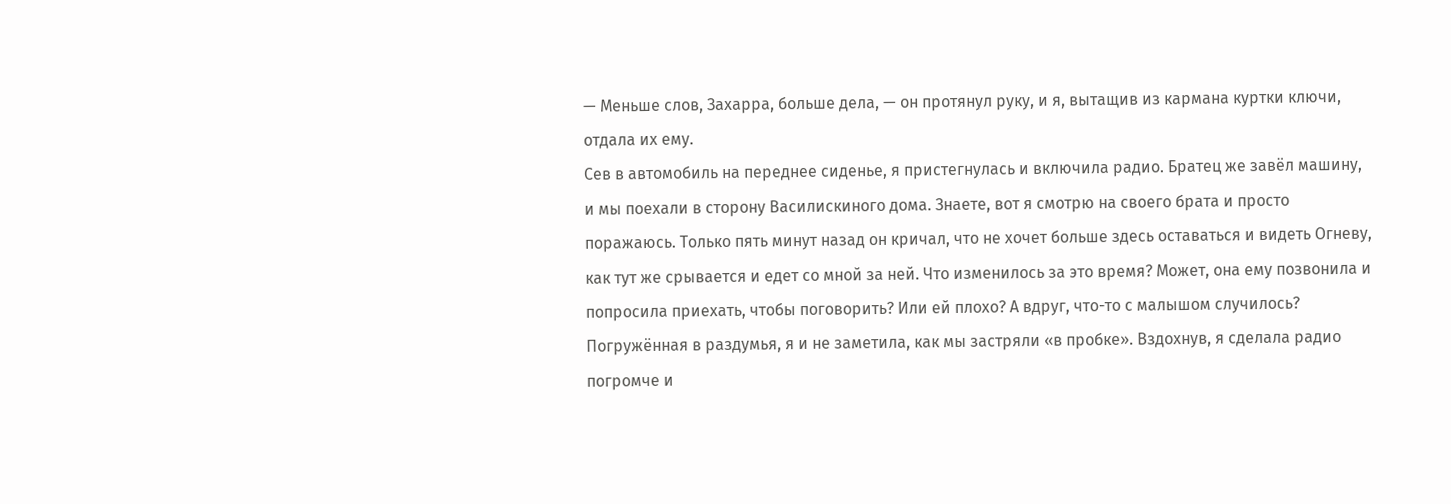— Меньше слов, Захарра, больше дела, — он протянул руку, и я, вытащив из кармана куртки ключи, отдала их ему.
Сев в автомобиль на переднее сиденье, я пристегнулась и включила радио. Братец же завёл машину, и мы поехали в сторону Василискиного дома. Знаете, вот я смотрю на своего брата и просто поражаюсь. Только пять минут назад он кричал, что не хочет больше здесь оставаться и видеть Огневу, как тут же срывается и едет со мной за ней. Что изменилось за это время? Может, она ему позвонила и попросила приехать, чтобы поговорить? Или ей плохо? А вдруг, что-то с малышом случилось?
Погружённая в раздумья, я и не заметила, как мы застряли «в пробке». Вздохнув, я сделала радио погромче и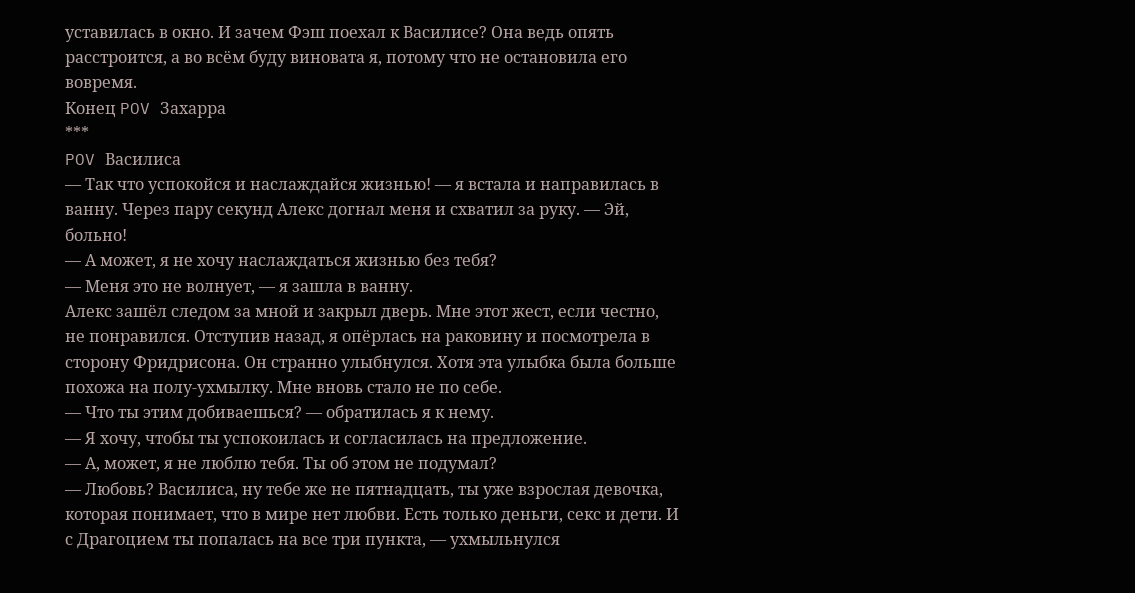уставилась в окно. И зачем Фэш поехал к Василисе? Она ведь опять расстроится, а во всём буду виновата я, потому что не остановила его вовремя.
Конец POV Захарра
***
POV Василиса
— Так что успокойся и наслаждайся жизнью! — я встала и направилась в ванну. Через пару секунд Алекс догнал меня и схватил за руку. — Эй, больно!
— А может, я не хочу наслаждаться жизнью без тебя?
— Меня это не волнует, — я зашла в ванну.
Алекс зашёл следом за мной и закрыл дверь. Мне этот жест, если честно, не понравился. Отступив назад, я опёрлась на раковину и посмотрела в сторону Фридрисона. Он странно улыбнулся. Хотя эта улыбка была больше похожа на полу-ухмылку. Мне вновь стало не по себе.
— Что ты этим добиваешься? — обратилась я к нему.
— Я хочу, чтобы ты успокоилась и согласилась на предложение.
— А, может, я не люблю тебя. Ты об этом не подумал?
— Любовь? Василиса, ну тебе же не пятнадцать, ты уже взрослая девочка, которая понимает, что в мире нет любви. Есть только деньги, секс и дети. И с Драгоцием ты попалась на все три пункта, — ухмыльнулся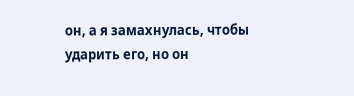он, а я замахнулась, чтобы ударить его, но он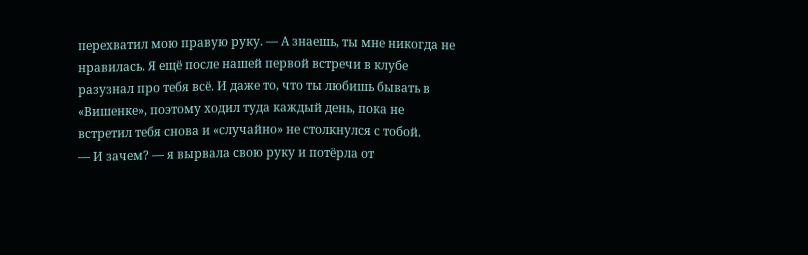перехватил мою правую руку. — А знаешь, ты мне никогда не нравилась. Я ещё после нашей первой встречи в клубе разузнал про тебя всё. И даже то, что ты любишь бывать в «Вишенке», поэтому ходил туда каждый день, пока не встретил тебя снова и «случайно» не столкнулся с тобой.
— И зачем? — я вырвала свою руку и потёрла от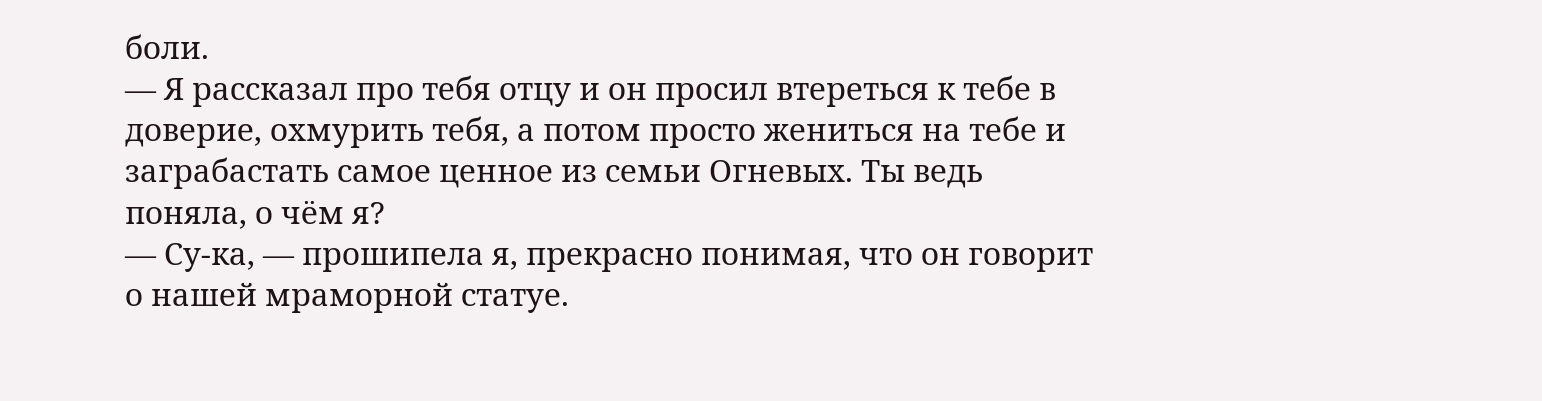боли.
— Я рассказал про тебя отцу и он просил втереться к тебе в доверие, охмурить тебя, а потом просто жениться на тебе и заграбастать самое ценное из семьи Огневых. Ты ведь поняла, о чём я?
— Су-ка, — прошипела я, прекрасно понимая, что он говорит о нашей мраморной статуе.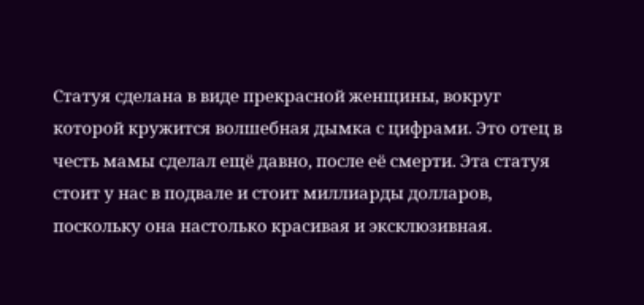Статуя сделана в виде прекрасной женщины, вокруг которой кружится волшебная дымка с цифрами. Это отец в честь мамы сделал ещё давно, после её смерти. Эта статуя стоит у нас в подвале и стоит миллиарды долларов, поскольку она настолько красивая и эксклюзивная.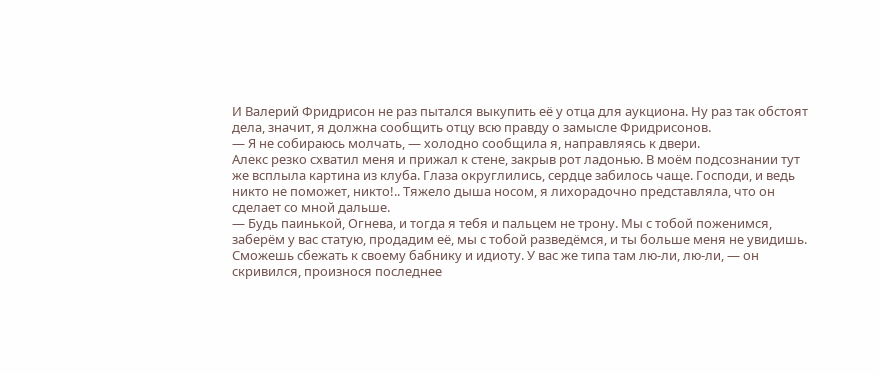И Валерий Фридрисон не раз пытался выкупить её у отца для аукциона. Ну раз так обстоят дела, значит, я должна сообщить отцу всю правду о замысле Фридрисонов.
— Я не собираюсь молчать, — холодно сообщила я, направляясь к двери.
Алекс резко схватил меня и прижал к стене, закрыв рот ладонью. В моём подсознании тут же всплыла картина из клуба. Глаза округлились, сердце забилось чаще. Господи, и ведь никто не поможет, никто!.. Тяжело дыша носом, я лихорадочно представляла, что он сделает со мной дальше.
— Будь паинькой, Огнева, и тогда я тебя и пальцем не трону. Мы с тобой поженимся, заберём у вас статую, продадим её, мы с тобой разведёмся, и ты больше меня не увидишь. Сможешь сбежать к своему бабнику и идиоту. У вас же типа там лю-ли, лю-ли, — он скривился, произнося последнее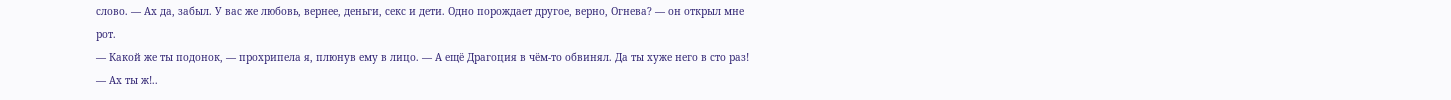слово. — Ах да, забыл. У вас же любовь, вернее, деньги, секс и дети. Одно порождает другое, верно, Огнева? — он открыл мне рот.
— Какой же ты подонок, — прохрипела я, плюнув ему в лицо. — А ещё Драгоция в чём-то обвинял. Да ты хуже него в сто раз!
— Ах ты ж!..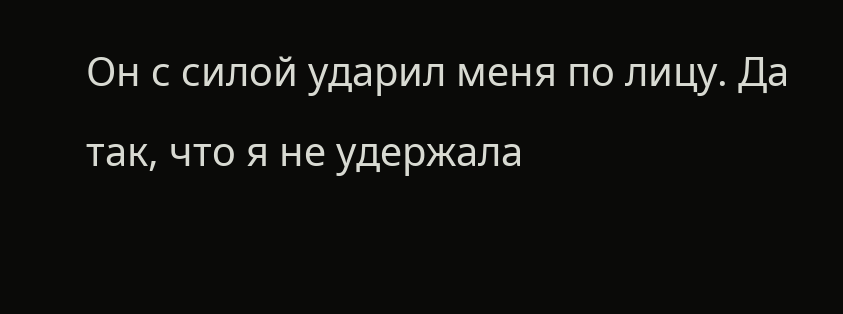Он с силой ударил меня по лицу. Да так, что я не удержала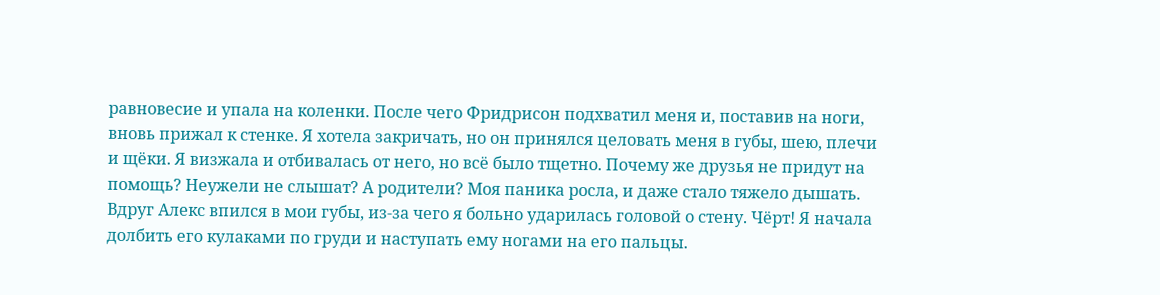равновесие и упала на коленки. После чего Фридрисон подхватил меня и, поставив на ноги, вновь прижал к стенке. Я хотела закричать, но он принялся целовать меня в губы, шею, плечи и щёки. Я визжала и отбивалась от него, но всё было тщетно. Почему же друзья не придут на помощь? Неужели не слышат? А родители? Моя паника росла, и даже стало тяжело дышать.
Вдруг Алекс впился в мои губы, из-за чего я больно ударилась головой о стену. Чёрт! Я начала долбить его кулаками по груди и наступать ему ногами на его пальцы.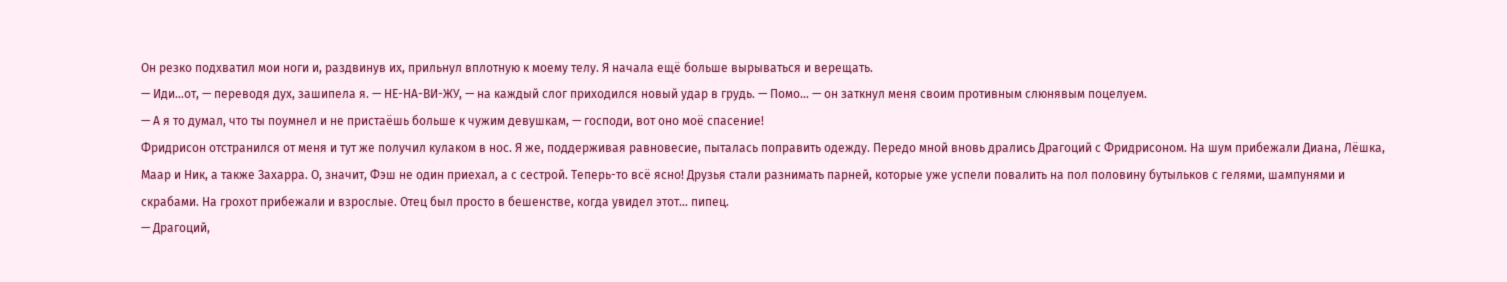Он резко подхватил мои ноги и, раздвинув их, прильнул вплотную к моему телу. Я начала ещё больше вырываться и верещать.
— Иди…от, — переводя дух, зашипела я. — НЕ-НА-ВИ-ЖУ, — на каждый слог приходился новый удар в грудь. — Помо… — он заткнул меня своим противным слюнявым поцелуем.
— А я то думал, что ты поумнел и не пристаёшь больше к чужим девушкам, — господи, вот оно моё спасение!
Фридрисон отстранился от меня и тут же получил кулаком в нос. Я же, поддерживая равновесие, пыталась поправить одежду. Передо мной вновь дрались Драгоций с Фридрисоном. На шум прибежали Диана, Лёшка, Маар и Ник, а также Захарра. О, значит, Фэш не один приехал, а с сестрой. Теперь-то всё ясно! Друзья стали разнимать парней, которые уже успели повалить на пол половину бутыльков с гелями, шампунями и скрабами. На грохот прибежали и взрослые. Отец был просто в бешенстве, когда увидел этот… пипец.
— Драгоций,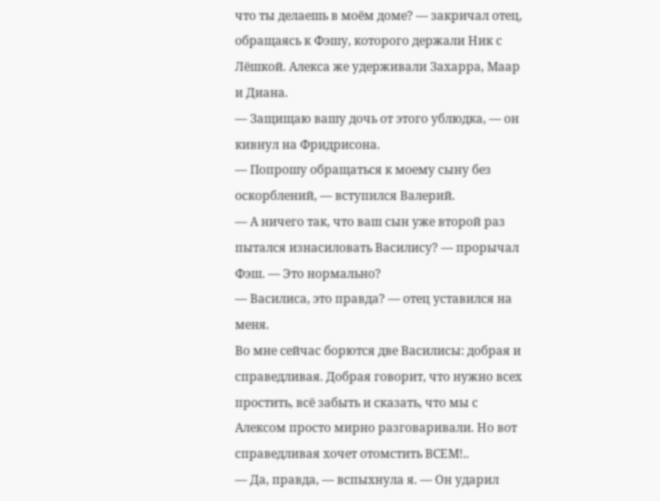что ты делаешь в моём доме? — закричал отец, обращаясь к Фэшу, которого держали Ник с Лёшкой. Алекса же удерживали Захарра, Маар и Диана.
— Защищаю вашу дочь от этого ублюдка, — он кивнул на Фридрисона.
— Попрошу обращаться к моему сыну без оскорблений, — вступился Валерий.
— А ничего так, что ваш сын уже второй раз пытался изнасиловать Василису? — прорычал Фэш. — Это нормально?
— Василиса, это правда? — отец уставился на меня.
Во мне сейчас борются две Василисы: добрая и справедливая. Добрая говорит, что нужно всех простить, всё забыть и сказать, что мы с Алексом просто мирно разговаривали. Но вот справедливая хочет отомстить ВСЕМ!..
— Да, правда, — вспыхнула я. — Он ударил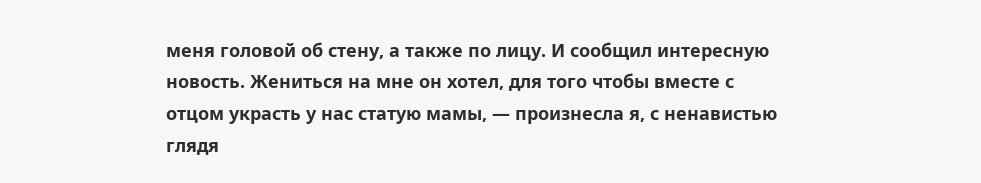меня головой об стену, а также по лицу. И сообщил интересную новость. Жениться на мне он хотел, для того чтобы вместе с отцом украсть у нас статую мамы, — произнесла я, с ненавистью глядя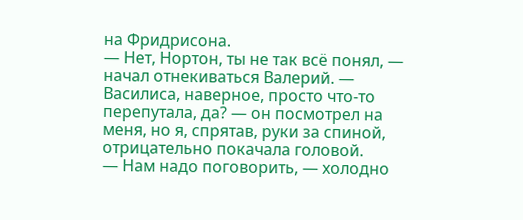на Фридрисона.
— Нет, Нортон, ты не так всё понял, — начал отнекиваться Валерий. — Василиса, наверное, просто что-то перепутала, да? — он посмотрел на меня, но я, спрятав, руки за спиной, отрицательно покачала головой.
— Нам надо поговорить, — холодно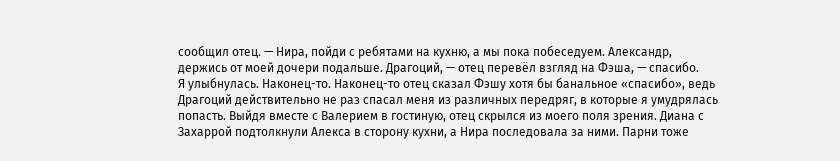сообщил отец. — Нира, пойди с ребятами на кухню, а мы пока побеседуем. Александр, держись от моей дочери подальше. Драгоций, — отец перевёл взгляд на Фэша, — спасибо.
Я улыбнулась. Наконец-то. Наконец-то отец сказал Фэшу хотя бы банальное «спасибо», ведь Драгоций действительно не раз спасал меня из различных передряг, в которые я умудрялась попасть. Выйдя вместе с Валерием в гостиную, отец скрылся из моего поля зрения. Диана с Захаррой подтолкнули Алекса в сторону кухни, а Нира последовала за ними. Парни тоже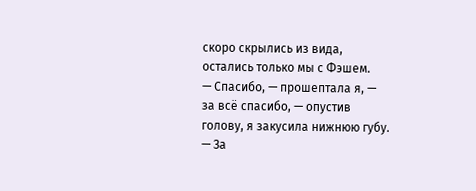скоро скрылись из вида, остались только мы с Фэшем.
— Спасибо, — прошептала я, — за всё спасибо, — опустив голову, я закусила нижнюю губу. — За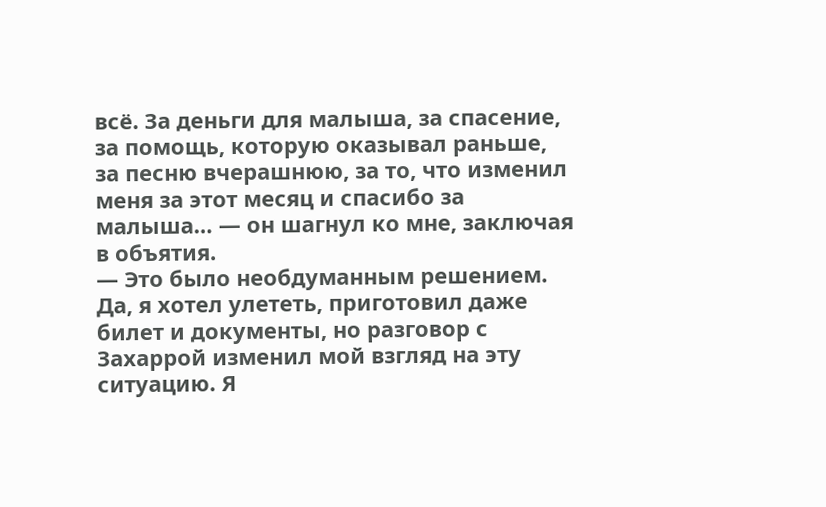всё. За деньги для малыша, за спасение, за помощь, которую оказывал раньше, за песню вчерашнюю, за то, что изменил меня за этот месяц и спасибо за малыша… — он шагнул ко мне, заключая в объятия.
— Это было необдуманным решением. Да, я хотел улететь, приготовил даже билет и документы, но разговор с Захаррой изменил мой взгляд на эту ситуацию. Я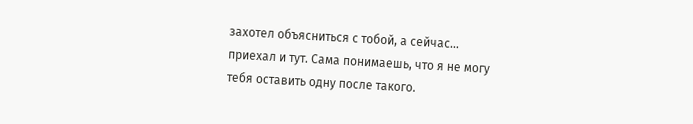захотел объясниться с тобой, а сейчас… приехал и тут. Сама понимаешь, что я не могу тебя оставить одну после такого.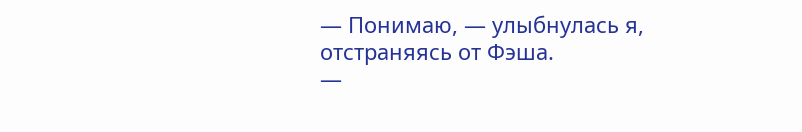— Понимаю, — улыбнулась я, отстраняясь от Фэша.
—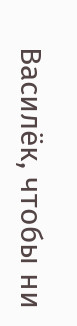Василёк, чтобы ни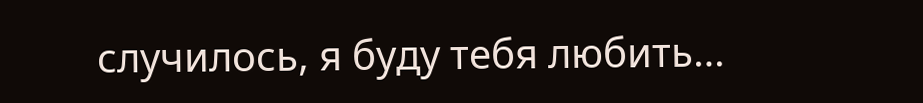случилось, я буду тебя любить…